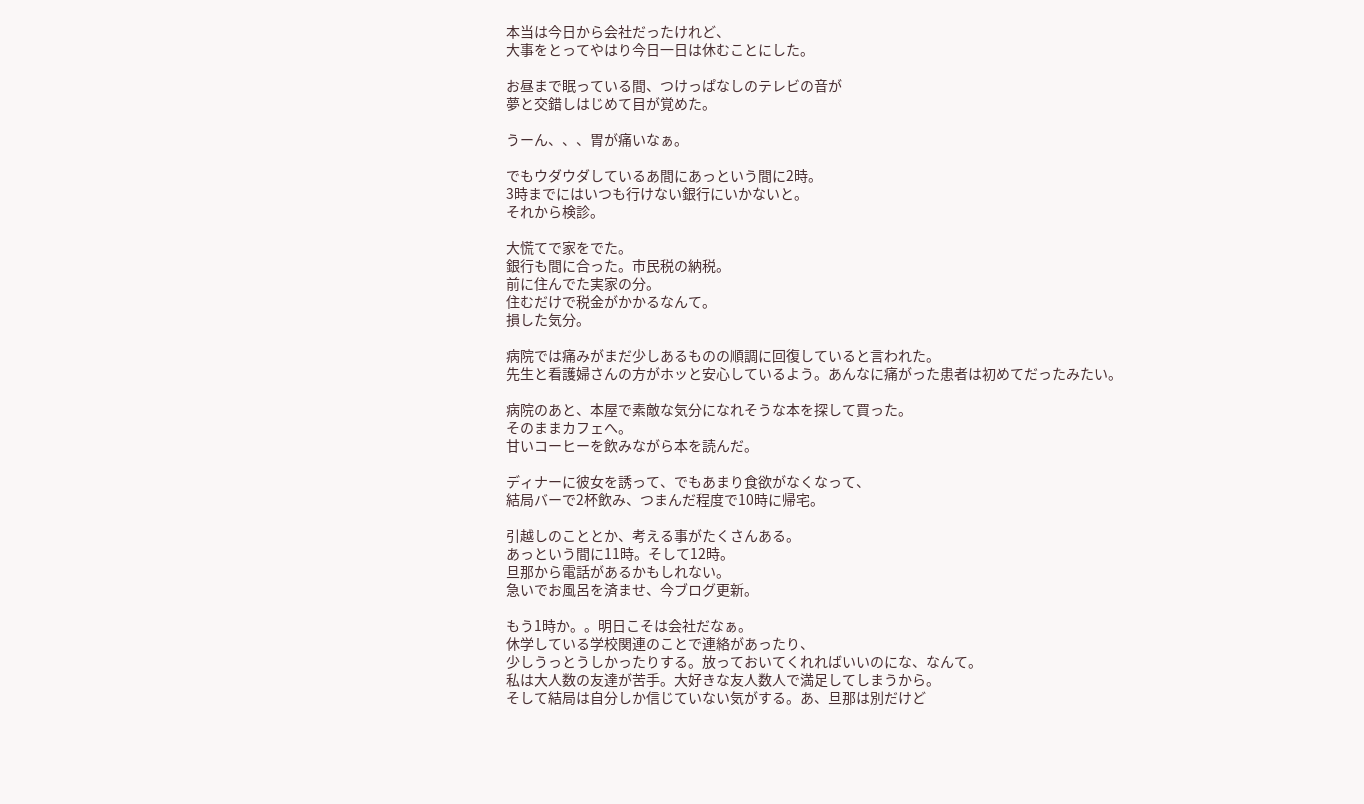本当は今日から会社だったけれど、
大事をとってやはり今日一日は休むことにした。

お昼まで眠っている間、つけっぱなしのテレビの音が
夢と交錯しはじめて目が覚めた。

うーん、、、胃が痛いなぁ。

でもウダウダしているあ間にあっという間に2時。
3時までにはいつも行けない銀行にいかないと。
それから検診。

大慌てで家をでた。
銀行も間に合った。市民税の納税。
前に住んでた実家の分。
住むだけで税金がかかるなんて。
損した気分。

病院では痛みがまだ少しあるものの順調に回復していると言われた。
先生と看護婦さんの方がホッと安心しているよう。あんなに痛がった患者は初めてだったみたい。

病院のあと、本屋で素敵な気分になれそうな本を探して買った。
そのままカフェへ。
甘いコーヒーを飲みながら本を読んだ。

ディナーに彼女を誘って、でもあまり食欲がなくなって、
結局バーで2杯飲み、つまんだ程度で10時に帰宅。

引越しのこととか、考える事がたくさんある。
あっという間に11時。そして12時。
旦那から電話があるかもしれない。
急いでお風呂を済ませ、今ブログ更新。

もう1時か。。明日こそは会社だなぁ。
休学している学校関連のことで連絡があったり、
少しうっとうしかったりする。放っておいてくれればいいのにな、なんて。
私は大人数の友達が苦手。大好きな友人数人で満足してしまうから。
そして結局は自分しか信じていない気がする。あ、旦那は別だけど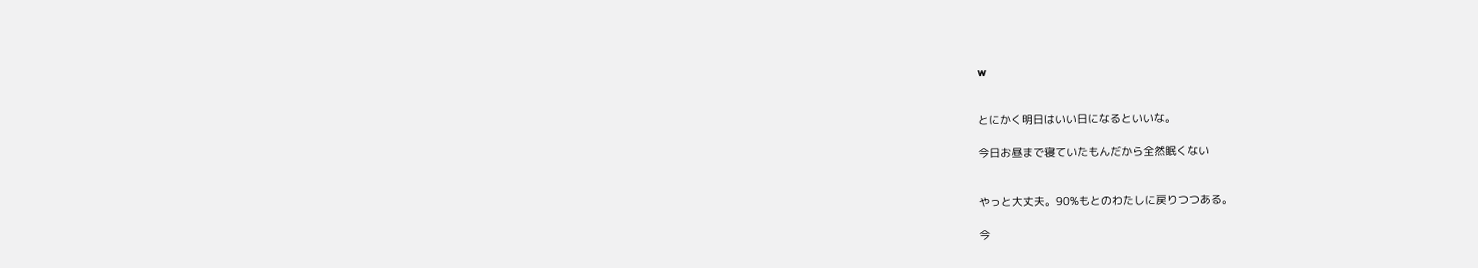w


とにかく明日はいい日になるといいな。

今日お昼まで寝ていたもんだから全然眠くない


やっと大丈夫。90%もとのわたしに戻りつつある。

今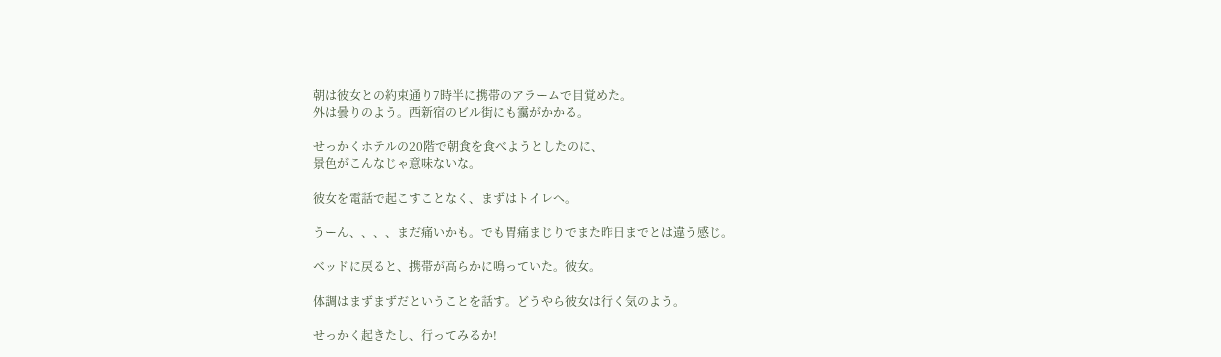朝は彼女との約束通り7時半に携帯のアラームで目覚めた。
外は曇りのよう。西新宿のビル街にも靄がかかる。

せっかくホテルの20階で朝食を食べようとしたのに、
景色がこんなじゃ意味ないな。

彼女を電話で起こすことなく、まずはトイレへ。

うーん、、、、まだ痛いかも。でも胃痛まじりでまた昨日までとは違う感じ。

ベッドに戻ると、携帯が高らかに鳴っていた。彼女。

体調はまずまずだということを話す。どうやら彼女は行く気のよう。

せっかく起きたし、行ってみるか!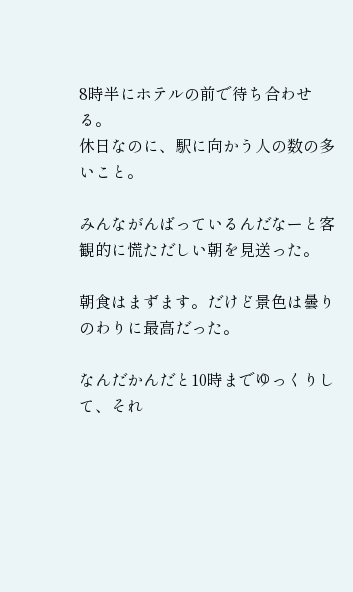8時半にホテルの前で待ち合わせる。
休日なのに、駅に向かう人の数の多いこと。

みんながんばっているんだなーと客観的に慌ただしい朝を見送った。

朝食はまずます。だけど景色は曇りのわりに最高だった。

なんだかんだと10時までゆっくりして、それ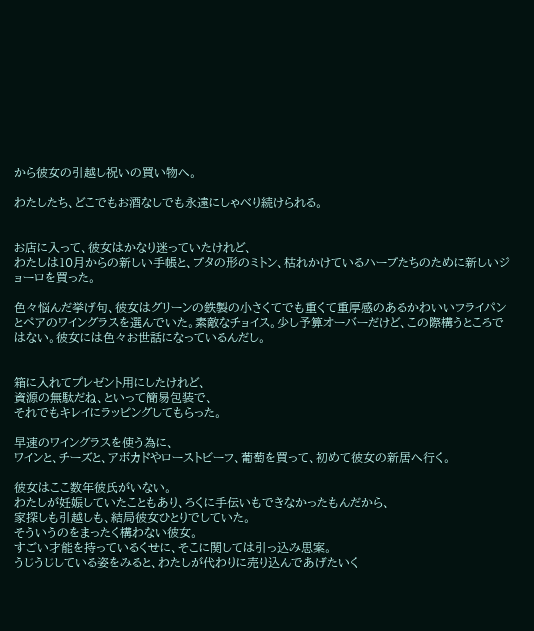から彼女の引越し祝いの買い物へ。

わたしたち、どこでもお酒なしでも永遠にしゃべり続けられる。


お店に入って、彼女はかなり迷っていたけれど、
わたしは10月からの新しい手帳と、ブタの形のミトン、枯れかけているハーブたちのために新しいジョーロを買った。

色々悩んだ挙げ句、彼女はグリーンの鉄製の小さくてでも重くて重厚感のあるかわいいフライパンとペアのワイングラスを選んでいた。素敵なチョイス。少し予算オーバーだけど、この際構うところではない。彼女には色々お世話になっているんだし。


箱に入れてプレゼント用にしたけれど、
資源の無駄だね、といって簡易包装で、
それでもキレイにラッピングしてもらった。

早速のワイングラスを使う為に、
ワインと、チーズと、アボカドやローストビーフ、葡萄を買って、初めて彼女の新居へ行く。

彼女はここ数年彼氏がいない。
わたしが妊娠していたこともあり、ろくに手伝いもできなかったもんだから、
家探しも引越しも、結局彼女ひとりでしていた。
そういうのをまったく構わない彼女。
すごい才能を持っているくせに、そこに関しては引っ込み思案。
うじうじしている姿をみると、わたしが代わりに売り込んであげたいく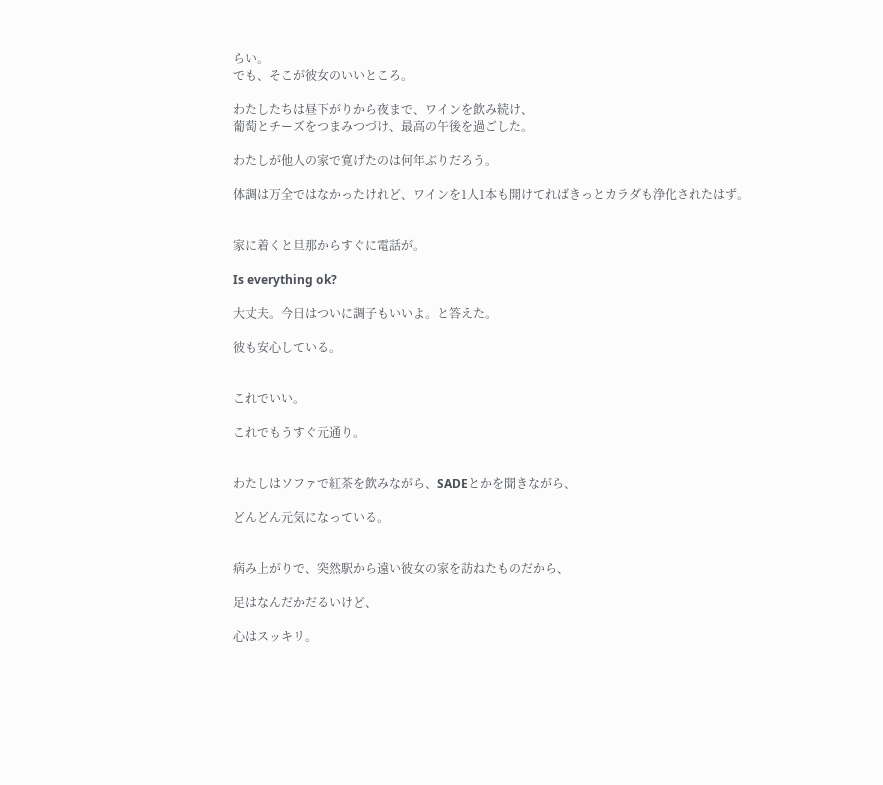らい。
でも、そこが彼女のいいところ。

わたしたちは昼下がりから夜まで、ワインを飲み続け、
葡萄とチーズをつまみつづけ、最高の午後を過ごした。

わたしが他人の家で寛げたのは何年ぶりだろう。

体調は万全ではなかったけれど、ワインを1人1本も開けてればきっとカラダも浄化されたはず。


家に着くと旦那からすぐに電話が。

Is everything ok?

大丈夫。今日はついに調子もいいよ。と答えた。

彼も安心している。


これでいい。

これでもうすぐ元通り。


わたしはソファで紅茶を飲みながら、SADEとかを聞きながら、

どんどん元気になっている。


病み上がりで、突然駅から遠い彼女の家を訪ねたものだから、

足はなんだかだるいけど、

心はスッキリ。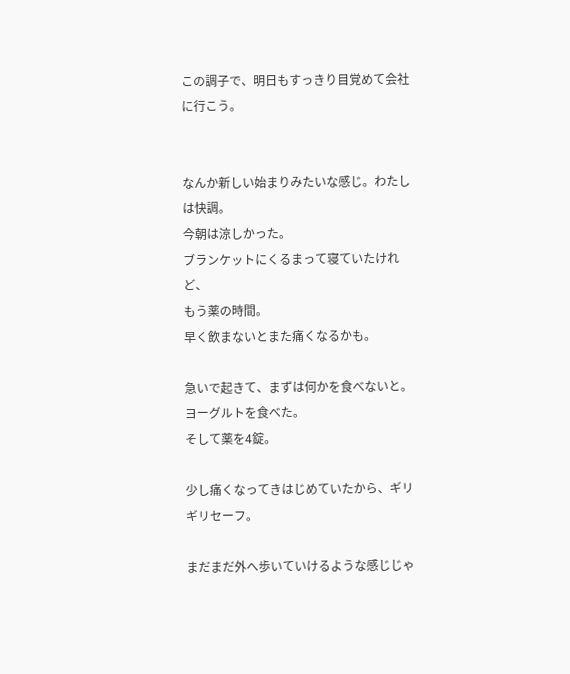この調子で、明日もすっきり目覚めて会社に行こう。


なんか新しい始まりみたいな感じ。わたしは快調。
今朝は涼しかった。
ブランケットにくるまって寝ていたけれど、
もう薬の時間。
早く飲まないとまた痛くなるかも。

急いで起きて、まずは何かを食べないと。
ヨーグルトを食べた。
そして薬を4錠。

少し痛くなってきはじめていたから、ギリギリセーフ。

まだまだ外へ歩いていけるような感じじゃ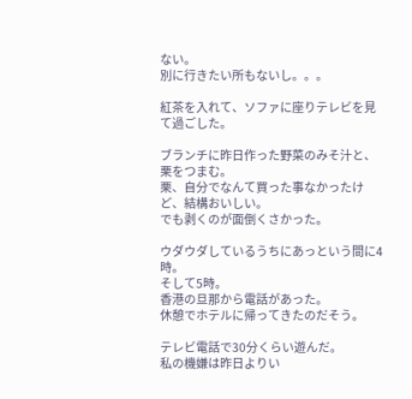ない。
別に行きたい所もないし。。。

紅茶を入れて、ソファに座りテレビを見て過ごした。

ブランチに昨日作った野菜のみそ汁と、栗をつまむ。
栗、自分でなんて買った事なかったけど、結構おいしい。
でも剥くのが面倒くさかった。

ウダウダしているうちにあっという間に4時。
そして5時。
香港の旦那から電話があった。
休憩でホテルに帰ってきたのだそう。

テレビ電話で30分くらい遊んだ。
私の機嫌は昨日よりい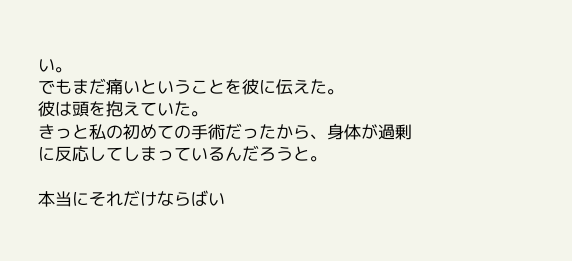い。
でもまだ痛いということを彼に伝えた。
彼は頭を抱えていた。
きっと私の初めての手術だったから、身体が過剰に反応してしまっているんだろうと。

本当にそれだけならばい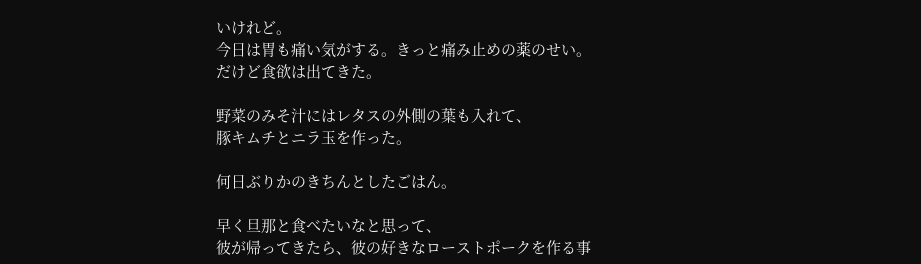いけれど。
今日は胃も痛い気がする。きっと痛み止めの薬のせい。
だけど食欲は出てきた。

野菜のみそ汁にはレタスの外側の葉も入れて、
豚キムチとニラ玉を作った。

何日ぶりかのきちんとしたごはん。

早く旦那と食べたいなと思って、
彼が帰ってきたら、彼の好きなローストポークを作る事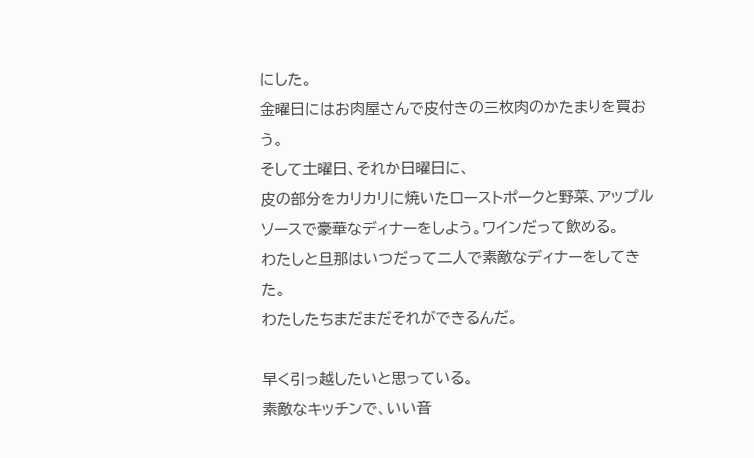にした。
金曜日にはお肉屋さんで皮付きの三枚肉のかたまりを買おう。
そして土曜日、それか日曜日に、
皮の部分をカリカリに焼いたローストポークと野菜、アップルソースで豪華なディナーをしよう。ワインだって飲める。
わたしと旦那はいつだって二人で素敵なディナーをしてきた。
わたしたちまだまだそれができるんだ。

早く引っ越したいと思っている。
素敵なキッチンで、いい音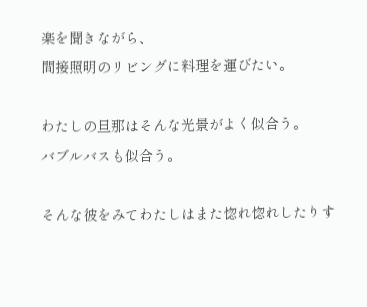楽を聞きながら、
間接照明のリビングに料理を運びたい。

わたしの旦那はそんな光景がよく似合う。
バブルバスも似合う。

そんな彼をみてわたしはまた惚れ惚れしたりす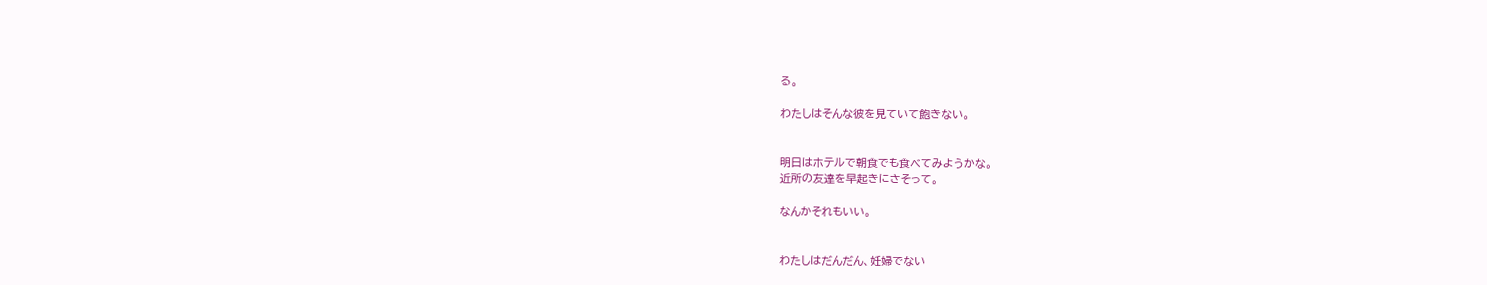る。

わたしはそんな彼を見ていて飽きない。


明日はホテルで朝食でも食べてみようかな。
近所の友達を早起きにさそって。

なんかそれもいい。


わたしはだんだん、妊婦でない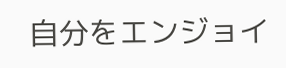自分をエンジョイ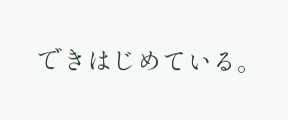できはじめている。